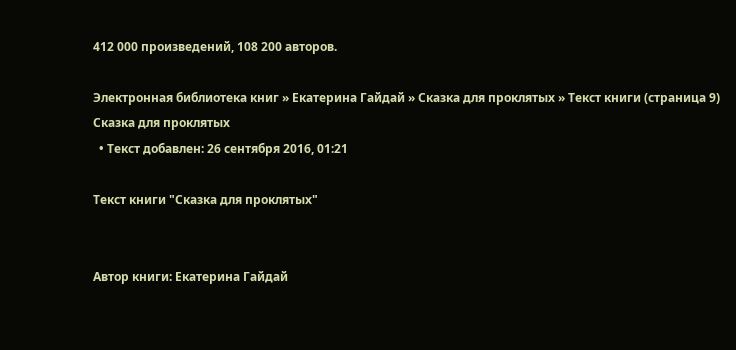412 000 произведений, 108 200 авторов.

Электронная библиотека книг » Екатерина Гайдай » Сказка для проклятых » Текст книги (страница 9)
Сказка для проклятых
  • Текст добавлен: 26 сентября 2016, 01:21

Текст книги "Сказка для проклятых"


Автор книги: Екатерина Гайдай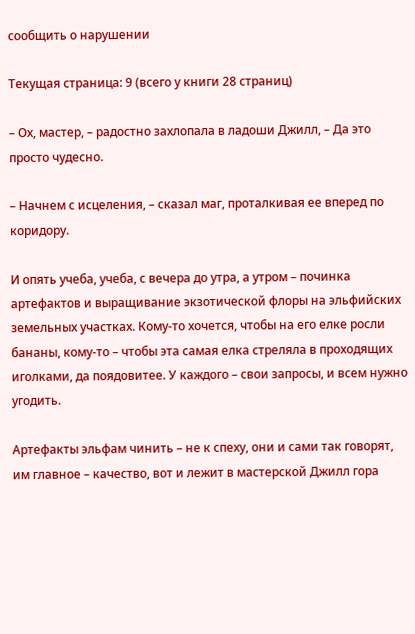сообщить о нарушении

Текущая страница: 9 (всего у книги 28 страниц)

– Ох, мастер, – радостно захлопала в ладоши Джилл, – Да это просто чудесно.

– Начнем с исцеления, – сказал маг, проталкивая ее вперед по коридору.

И опять учеба, учеба, с вечера до утра, а утром – починка артефактов и выращивание экзотической флоры на эльфийских земельных участках. Кому-то хочется, чтобы на его елке росли бананы, кому-то – чтобы эта самая елка стреляла в проходящих иголками, да поядовитее. У каждого – свои запросы, и всем нужно угодить.

Артефакты эльфам чинить – не к спеху, они и сами так говорят, им главное – качество, вот и лежит в мастерской Джилл гора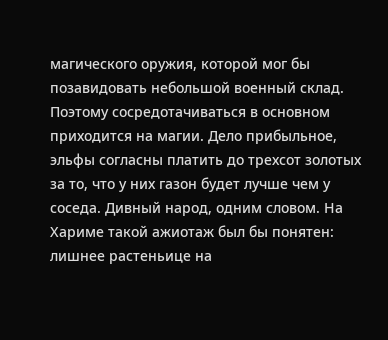магического оружия, которой мог бы позавидовать небольшой военный склад. Поэтому сосредотачиваться в основном приходится на магии. Дело прибыльное, эльфы согласны платить до трехсот золотых за то, что у них газон будет лучше чем у соседа. Дивный народ, одним словом. На Хариме такой ажиотаж был бы понятен: лишнее растеньице на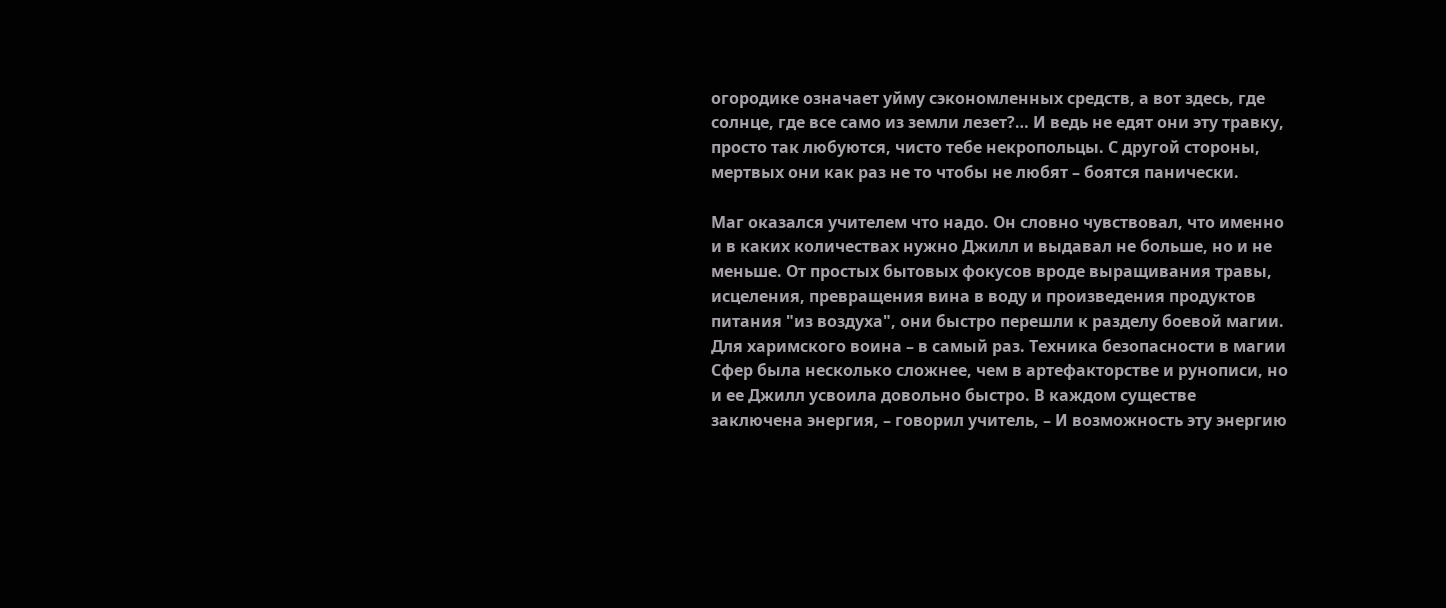огородике означает уйму сэкономленных средств, а вот здесь, где солнце, где все само из земли лезет?… И ведь не едят они эту травку, просто так любуются, чисто тебе некропольцы. С другой стороны, мертвых они как раз не то чтобы не любят – боятся панически.

Маг оказался учителем что надо. Он словно чувствовал, что именно и в каких количествах нужно Джилл и выдавал не больше, но и не меньше. От простых бытовых фокусов вроде выращивания травы, исцеления, превращения вина в воду и произведения продуктов питания "из воздуха", они быстро перешли к разделу боевой магии. Для харимского воина – в самый раз. Техника безопасности в магии Сфер была несколько сложнее, чем в артефакторстве и рунописи, но и ее Джилл усвоила довольно быстро. В каждом существе заключена энергия, – говорил учитель, – И возможность эту энергию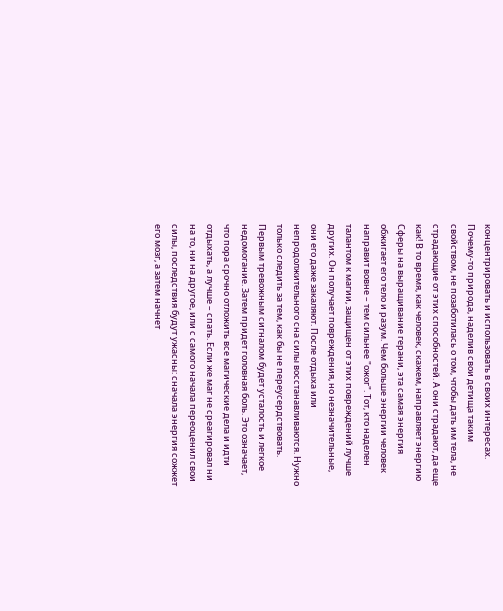концентрировать и использовать в своих интересах. Почему-то природа, наделив свои детища таким свойством, не позаботилась о том, чтобы дать им тела, не страдающие от этих способностей. А они страдают, да еще как! В то время, как человек, скажем, направляет энергию Сферы на выращивание герани, эта самая энергия обжигает его тело и разум. Чем больше энергии человек направит вовне – тем сильнее "ожог". Тот, кто наделен талантом к магии, защищен от этих повреждений лучше других. Он получает повреждения, но незначительные, они его даже закаляют. После отдыха или непродолжительного сна силы восстанавливаются. Нужно только следить за тем, как бы не переусердствовать. Первым тревожным сигналом будет усталость и легкое недомогание. Затем придет головная боль. Это означает, что пора срочно отложить все магические дела и идти отдыхать, а лучше – спать. Если же маг не среагировал ни на то, ни на другое, или с самого начала переоценил свои силы, последствия будут ужасны: сначала энергия сожжет его мозг, а затем начнет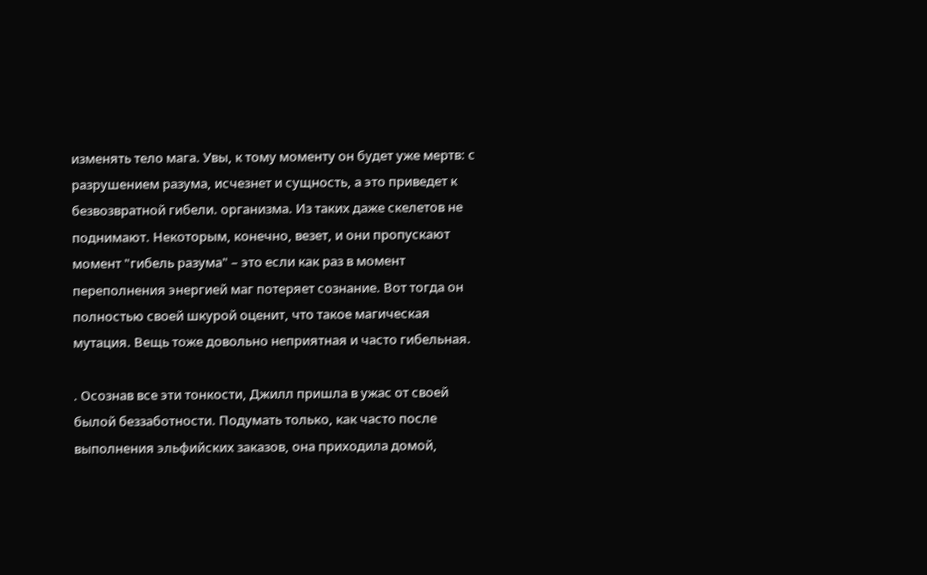изменять тело мага. Увы, к тому моменту он будет уже мертв: с разрушением разума, исчезнет и сущность, а это приведет к безвозвратной гибели. организма. Из таких даже скелетов не поднимают. Некоторым, конечно, везет, и они пропускают момент "гибель разума" – это если как раз в момент переполнения энергией маг потеряет сознание. Вот тогда он полностью своей шкурой оценит, что такое магическая мутация. Вещь тоже довольно неприятная и часто гибельная.

. Осознав все эти тонкости, Джилл пришла в ужас от своей былой беззаботности. Подумать только, как часто после выполнения эльфийских заказов, она приходила домой,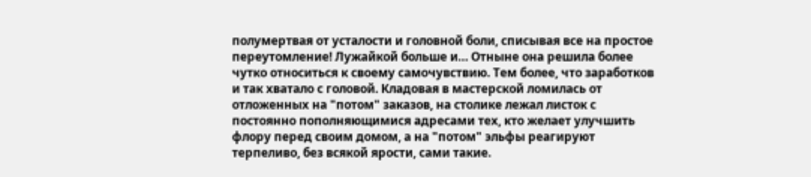полумертвая от усталости и головной боли, списывая все на простое переутомление! Лужайкой больше и… Отныне она решила более чутко относиться к своему самочувствию. Тем более, что заработков и так хватало с головой. Кладовая в мастерской ломилась от отложенных на "потом" заказов, на столике лежал листок с постоянно пополняющимися адресами тех, кто желает улучшить флору перед своим домом, а на "потом" эльфы реагируют терпеливо, без всякой ярости, сами такие.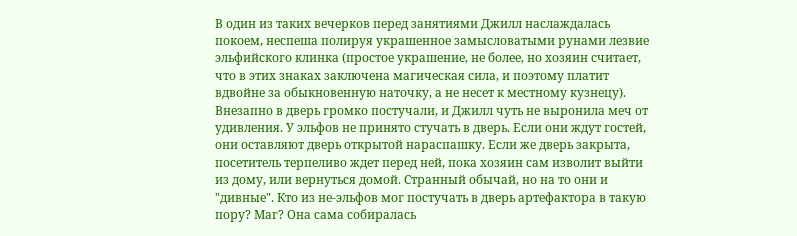В один из таких вечерков перед занятиями Джилл наслаждалась покоем, неспеша полируя украшенное замысловатыми рунами лезвие эльфийского клинка (простое украшение, не более, но хозяин считает, что в этих знаках заключена магическая сила, и поэтому платит вдвойне за обыкновенную наточку, а не несет к местному кузнецу). Внезапно в дверь громко постучали, и Джилл чуть не выронила меч от удивления. У эльфов не принято стучать в дверь. Если они ждут гостей, они оставляют дверь открытой нараспашку. Если же дверь закрыта, посетитель терпеливо ждет перед ней, пока хозяин сам изволит выйти из дому, или вернуться домой. Странный обычай, но на то они и "дивные". Кто из не-эльфов мог постучать в дверь артефактора в такую пору? Маг? Она сама собиралась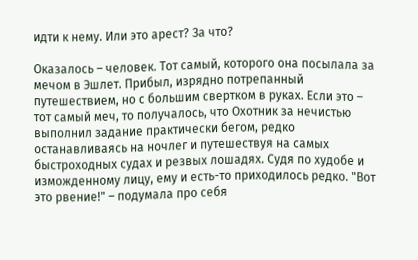идти к нему. Или это арест? За что?

Оказалось – человек. Тот самый, которого она посылала за мечом в Эшлет. Прибыл, изрядно потрепанный путешествием, но с большим свертком в руках. Если это – тот самый меч, то получалось, что Охотник за нечистью выполнил задание практически бегом, редко останавливаясь на ночлег и путешествуя на самых быстроходных судах и резвых лошадях. Судя по худобе и изможденному лицу, ему и есть-то приходилось редко. "Вот это рвение!" – подумала про себя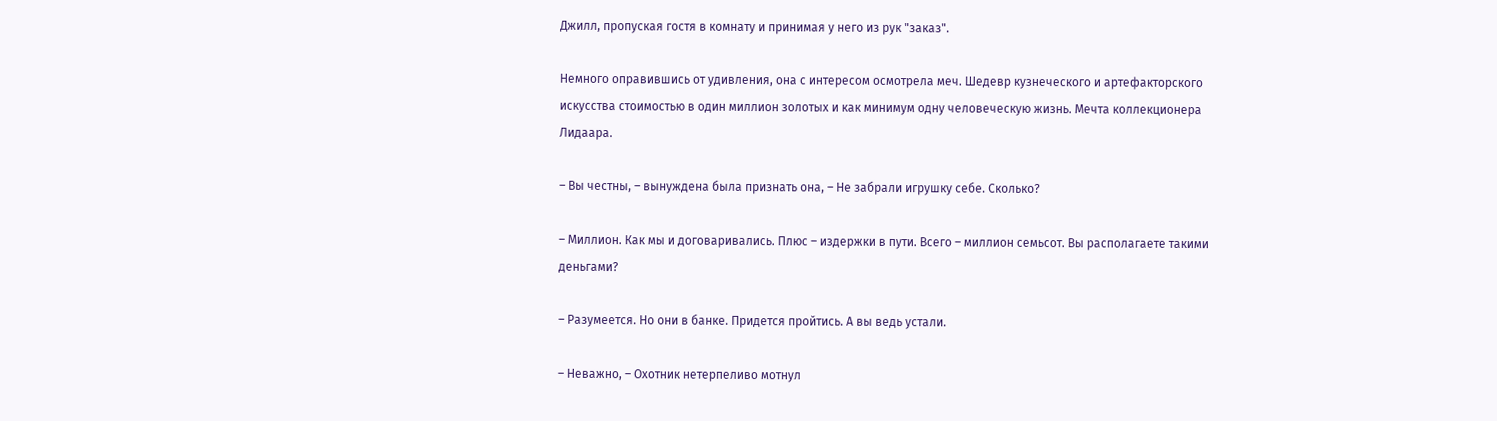Джилл, пропуская гостя в комнату и принимая у него из рук "заказ".

Немного оправившись от удивления, она с интересом осмотрела меч. Шедевр кузнеческого и артефакторского искусства стоимостью в один миллион золотых и как минимум одну человеческую жизнь. Мечта коллекционера Лидаара.

– Вы честны, – вынуждена была признать она, – Не забрали игрушку себе. Сколько?

– Миллион. Как мы и договаривались. Плюс – издержки в пути. Всего – миллион семьсот. Вы располагаете такими деньгами?

– Разумеется. Но они в банке. Придется пройтись. А вы ведь устали.

– Неважно, – Охотник нетерпеливо мотнул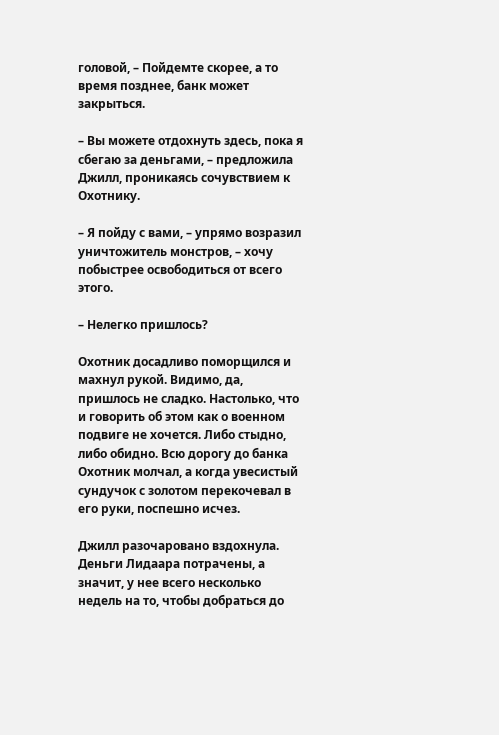головой, – Пойдемте скорее, а то время позднее, банк может закрыться.

– Вы можете отдохнуть здесь, пока я сбегаю за деньгами, – предложила Джилл, проникаясь сочувствием к Охотнику.

– Я пойду с вами, – упрямо возразил уничтожитель монстров, – хочу побыстрее освободиться от всего этого.

– Нелегко пришлось?

Охотник досадливо поморщился и махнул рукой. Видимо, да, пришлось не сладко. Настолько, что и говорить об этом как о военном подвиге не хочется. Либо стыдно, либо обидно. Всю дорогу до банка Охотник молчал, а когда увесистый сундучок с золотом перекочевал в его руки, поспешно исчез.

Джилл разочаровано вздохнула. Деньги Лидаара потрачены, а значит, у нее всего несколько недель на то, чтобы добраться до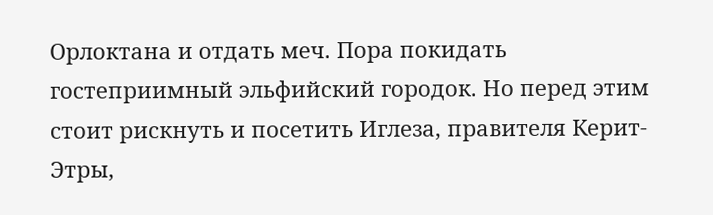Орлоктана и отдать меч. Пора покидать гостеприимный эльфийский городок. Но перед этим стоит рискнуть и посетить Иглеза, правителя Керит-Этры,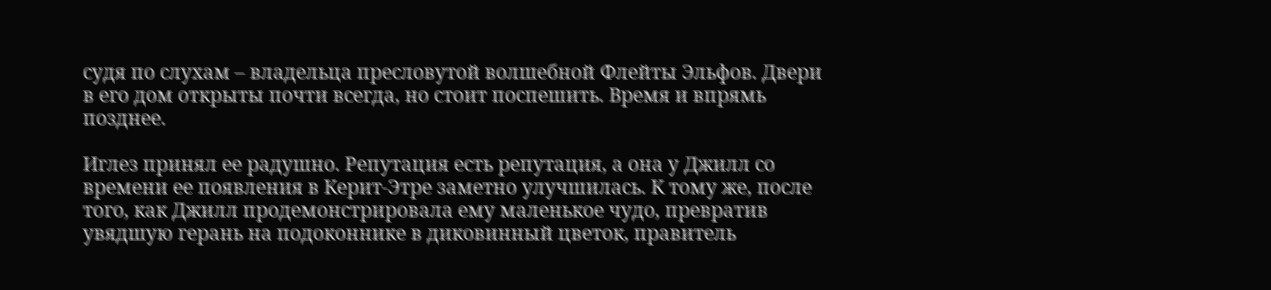судя по слухам – владельца пресловутой волшебной Флейты Эльфов. Двери в его дом открыты почти всегда, но стоит поспешить. Время и впрямь позднее.

Иглез принял ее радушно. Репутация есть репутация, а она у Джилл со времени ее появления в Керит-Этре заметно улучшилась. К тому же, после того, как Джилл продемонстрировала ему маленькое чудо, превратив увядшую герань на подоконнике в диковинный цветок, правитель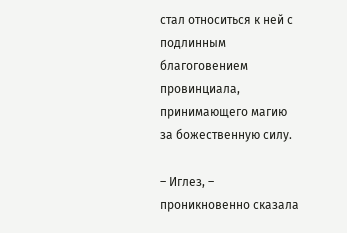стал относиться к ней с подлинным благоговением провинциала, принимающего магию за божественную силу.

– Иглез, – проникновенно сказала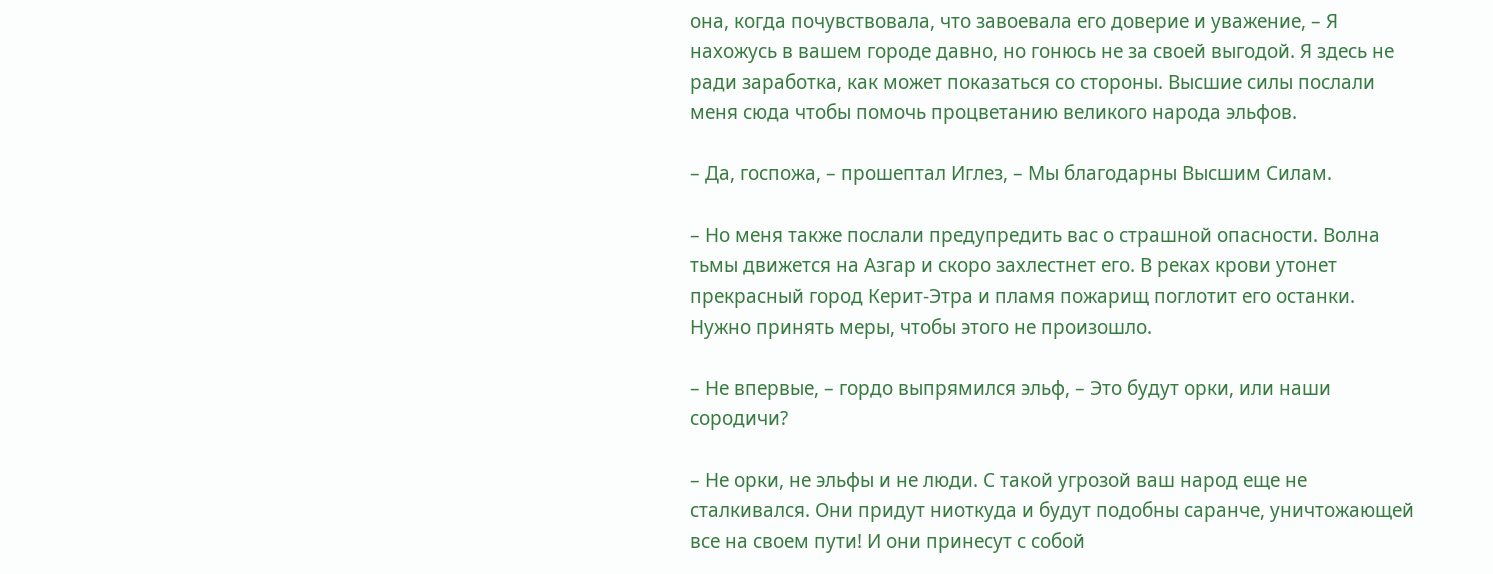она, когда почувствовала, что завоевала его доверие и уважение, – Я нахожусь в вашем городе давно, но гонюсь не за своей выгодой. Я здесь не ради заработка, как может показаться со стороны. Высшие силы послали меня сюда чтобы помочь процветанию великого народа эльфов.

– Да, госпожа, – прошептал Иглез, – Мы благодарны Высшим Силам.

– Но меня также послали предупредить вас о страшной опасности. Волна тьмы движется на Азгар и скоро захлестнет его. В реках крови утонет прекрасный город Керит-Этра и пламя пожарищ поглотит его останки. Нужно принять меры, чтобы этого не произошло.

– Не впервые, – гордо выпрямился эльф, – Это будут орки, или наши сородичи?

– Не орки, не эльфы и не люди. С такой угрозой ваш народ еще не сталкивался. Они придут ниоткуда и будут подобны саранче, уничтожающей все на своем пути! И они принесут с собой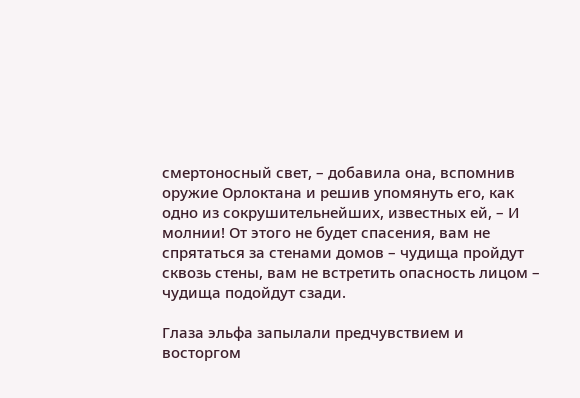смертоносный свет, – добавила она, вспомнив оружие Орлоктана и решив упомянуть его, как одно из сокрушительнейших, известных ей, – И молнии! От этого не будет спасения, вам не спрятаться за стенами домов – чудища пройдут сквозь стены, вам не встретить опасность лицом – чудища подойдут сзади.

Глаза эльфа запылали предчувствием и восторгом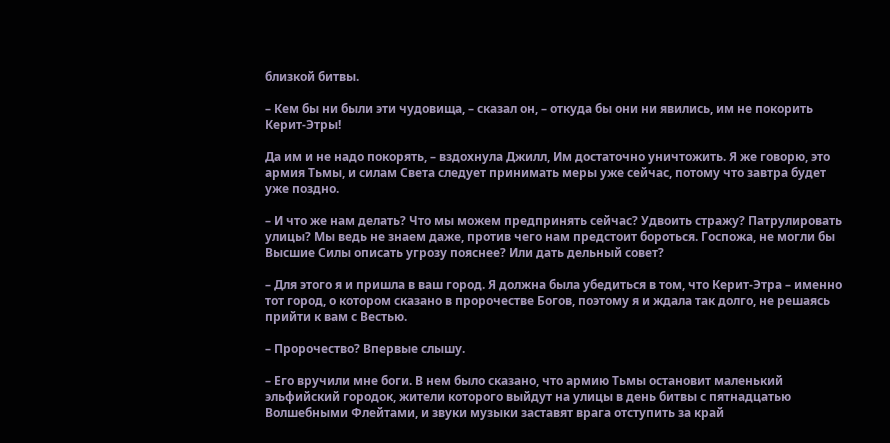близкой битвы.

– Кем бы ни были эти чудовища, – сказал он, – откуда бы они ни явились, им не покорить Керит-Этры!

Да им и не надо покорять, – вздохнула Джилл, Им достаточно уничтожить. Я же говорю, это армия Тьмы, и силам Света следует принимать меры уже сейчас, потому что завтра будет уже поздно.

– И что же нам делать? Что мы можем предпринять сейчас? Удвоить стражу? Патрулировать улицы? Мы ведь не знаем даже, против чего нам предстоит бороться. Госпожа, не могли бы Высшие Силы описать угрозу пояснее? Или дать дельный совет?

– Для этого я и пришла в ваш город. Я должна была убедиться в том, что Керит-Этра – именно тот город, о котором сказано в пророчестве Богов, поэтому я и ждала так долго, не решаясь прийти к вам с Вестью.

– Пророчество? Впервые слышу.

– Его вручили мне боги. В нем было сказано, что армию Тьмы остановит маленький эльфийский городок, жители которого выйдут на улицы в день битвы с пятнадцатью Волшебными Флейтами, и звуки музыки заставят врага отступить за край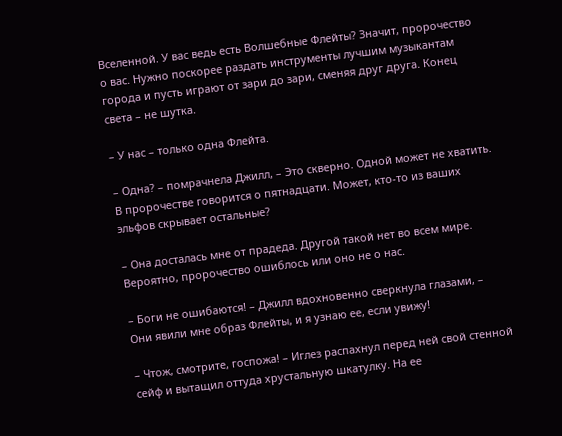Вселенной. У вас ведь есть Волшебные Флейты? Значит, пророчество о вас. Нужно поскорее раздать инструменты лучшим музыкантам города и пусть играют от зари до зари, сменяя друг друга. Конец света – не шутка.

– У нас – только одна Флейта.

– Одна? – помрачнела Джилл, – Это скверно. Одной может не хватить. В пророчестве говорится о пятнадцати. Может, кто-то из ваших эльфов скрывает остальные?

– Она досталась мне от прадеда. Другой такой нет во всем мире. Вероятно, пророчество ошиблось или оно не о нас.

– Боги не ошибаются! – Джилл вдохновенно сверкнула глазами, – Они явили мне образ Флейты, и я узнаю ее, если увижу!

– Чтож, смотрите, госпожа! – Иглез распахнул перед ней свой стенной сейф и вытащил оттуда хрустальную шкатулку. На ее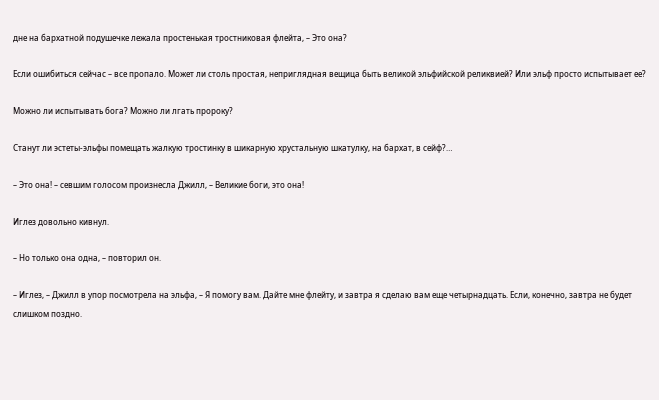дне на бархатной подушечке лежала простенькая тростниковая флейта, – Это она?

Если ошибиться сейчас – все пропало. Может ли столь простая, неприглядная вещица быть великой эльфийской реликвией? Или эльф просто испытывает ее?

Можно ли испытывать бога? Можно ли лгать пророку?

Станут ли эстеты-эльфы помещать жалкую тростинку в шикарную хрустальную шкатулку, на бархат, в сейф?…

– Это она! – севшим голосом произнесла Джилл, – Великие боги, это она!

Иглез довольно кивнул.

– Но только она одна, – повторил он.

– Иглез, – Джилл в упор посмотрела на эльфа, – Я помогу вам. Дайте мне флейту, и завтра я сделаю вам еще четырнадцать. Если, конечно, завтра не будет слишком поздно.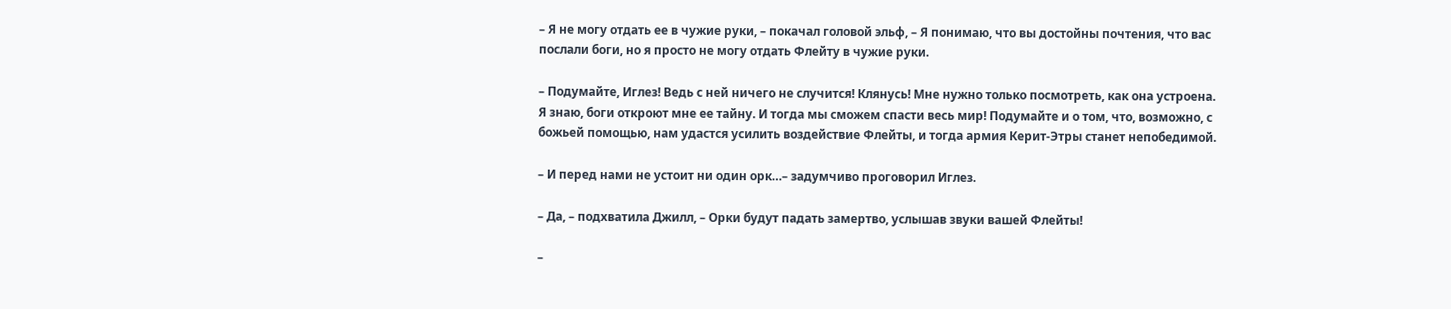– Я не могу отдать ее в чужие руки, – покачал головой эльф, – Я понимаю, что вы достойны почтения, что вас послали боги, но я просто не могу отдать Флейту в чужие руки.

– Подумайте, Иглез! Ведь с ней ничего не случится! Клянусь! Мне нужно только посмотреть, как она устроена. Я знаю, боги откроют мне ее тайну. И тогда мы сможем спасти весь мир! Подумайте и о том, что, возможно, с божьей помощью, нам удастся усилить воздействие Флейты, и тогда армия Керит-Этры станет непобедимой.

– И перед нами не устоит ни один орк…– задумчиво проговорил Иглез.

– Да, – подхватила Джилл, – Орки будут падать замертво, услышав звуки вашей Флейты!

–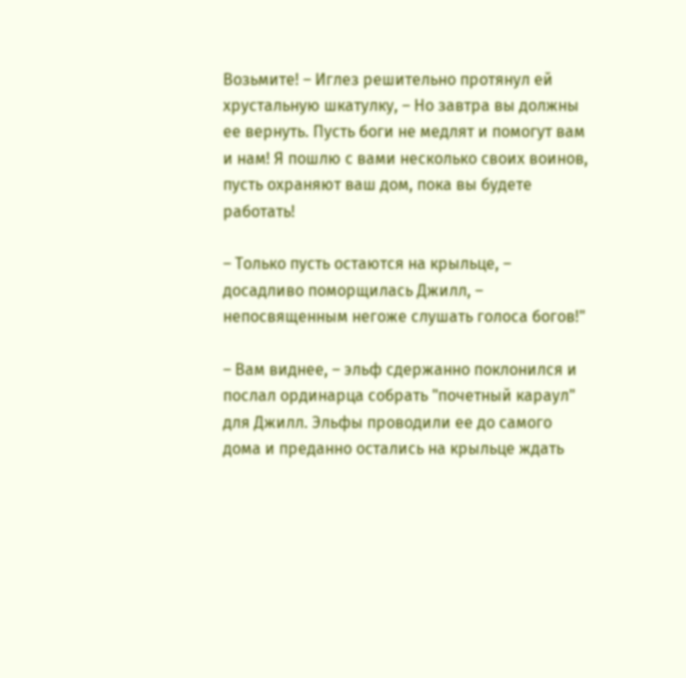Возьмите! – Иглез решительно протянул ей хрустальную шкатулку, – Но завтра вы должны ее вернуть. Пусть боги не медлят и помогут вам и нам! Я пошлю с вами несколько своих воинов, пусть охраняют ваш дом, пока вы будете работать!

– Только пусть остаются на крыльце, – досадливо поморщилась Джилл, – непосвященным негоже слушать голоса богов!"

– Вам виднее, – эльф сдержанно поклонился и послал ординарца собрать "почетный караул" для Джилл. Эльфы проводили ее до самого дома и преданно остались на крыльце ждать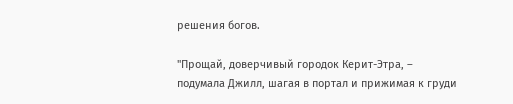решения богов.

"Прощай, доверчивый городок Керит-Этра, – подумала Джилл, шагая в портал и прижимая к груди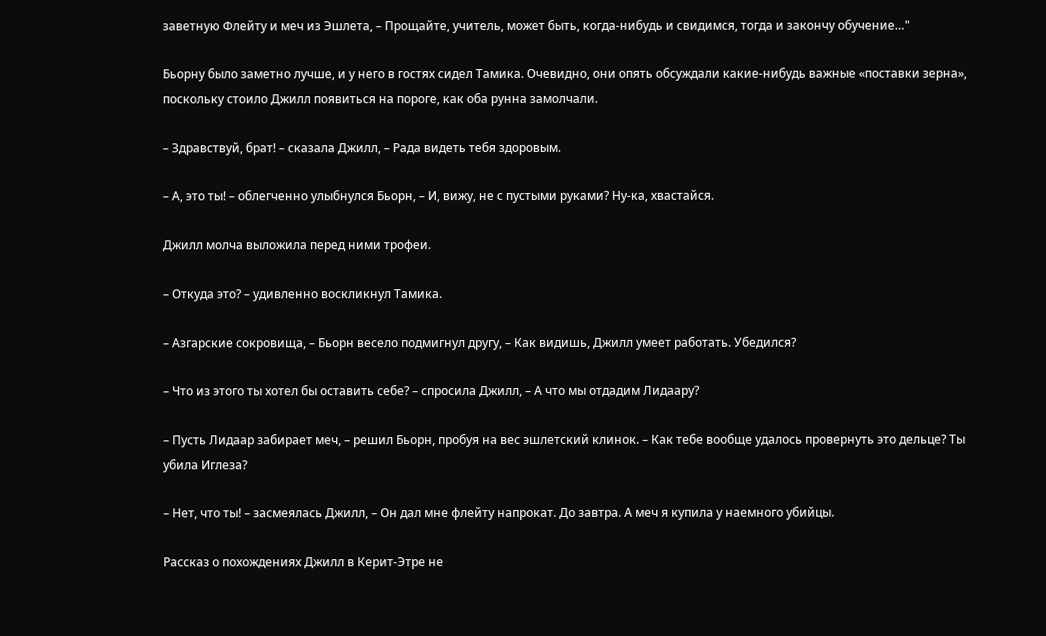заветную Флейту и меч из Эшлета, – Прощайте, учитель, может быть, когда-нибудь и свидимся, тогда и закончу обучение…"

Бьорну было заметно лучше, и у него в гостях сидел Тамика. Очевидно, они опять обсуждали какие-нибудь важные «поставки зерна», поскольку стоило Джилл появиться на пороге, как оба рунна замолчали.

– Здравствуй, брат! – сказала Джилл, – Рада видеть тебя здоровым.

– А, это ты! – облегченно улыбнулся Бьорн, – И, вижу, не с пустыми руками? Ну-ка, хвастайся.

Джилл молча выложила перед ними трофеи.

– Откуда это? – удивленно воскликнул Тамика.

– Азгарские сокровища, – Бьорн весело подмигнул другу, – Как видишь, Джилл умеет работать. Убедился?

– Что из этого ты хотел бы оставить себе? – спросила Джилл, – А что мы отдадим Лидаару?

– Пусть Лидаар забирает меч, – решил Бьорн, пробуя на вес эшлетский клинок. – Как тебе вообще удалось провернуть это дельце? Ты убила Иглеза?

– Нет, что ты! – засмеялась Джилл, – Он дал мне флейту напрокат. До завтра. А меч я купила у наемного убийцы.

Рассказ о похождениях Джилл в Керит-Этре не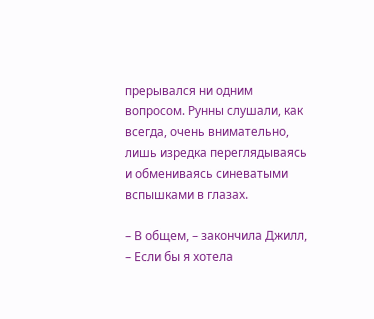прерывался ни одним вопросом. Рунны слушали, как всегда, очень внимательно, лишь изредка переглядываясь и обмениваясь синеватыми вспышками в глазах.

– В общем, – закончила Джилл, – Если бы я хотела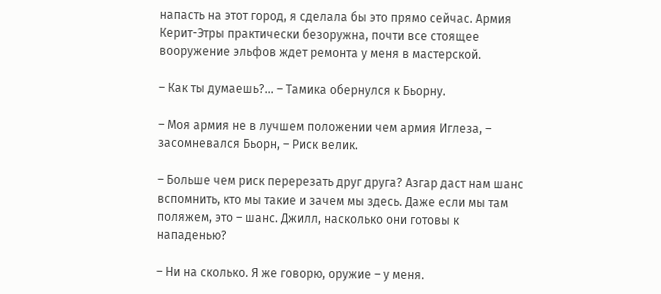напасть на этот город, я сделала бы это прямо сейчас. Армия Керит-Этры практически безоружна, почти все стоящее вооружение эльфов ждет ремонта у меня в мастерской.

– Как ты думаешь?… – Тамика обернулся к Бьорну.

– Моя армия не в лучшем положении чем армия Иглеза, – засомневался Бьорн, – Риск велик.

– Больше чем риск перерезать друг друга? Азгар даст нам шанс вспомнить, кто мы такие и зачем мы здесь. Даже если мы там поляжем, это – шанс. Джилл, насколько они готовы к нападенью?

– Ни на сколько. Я же говорю, оружие – у меня.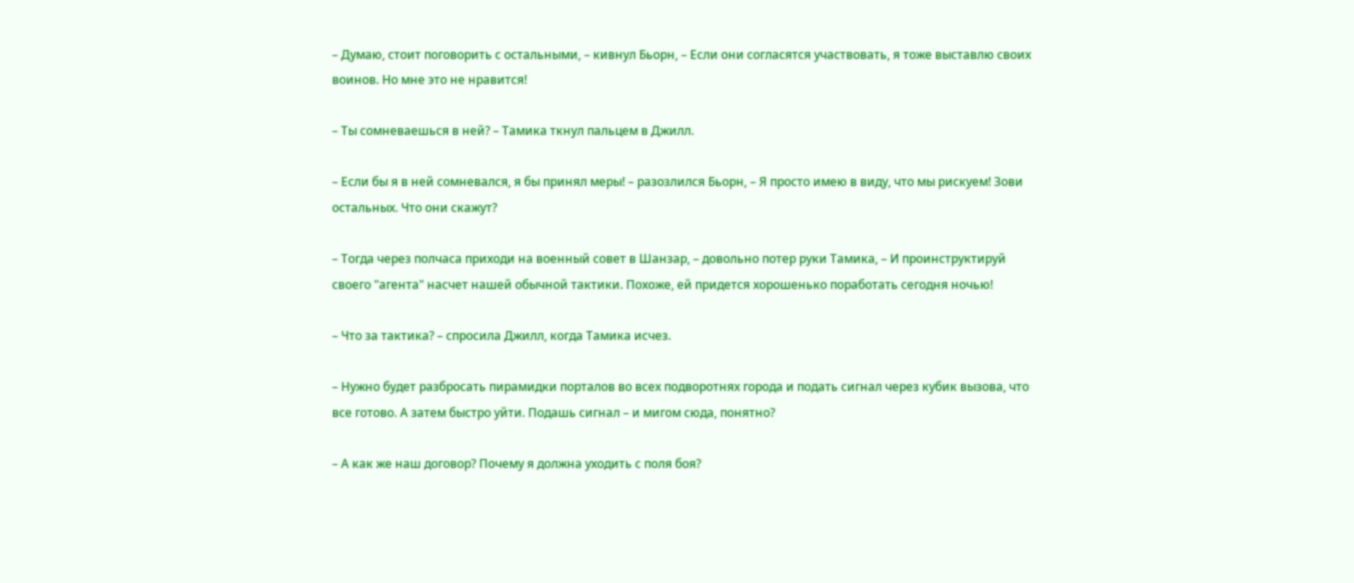– Думаю, стоит поговорить с остальными, – кивнул Бьорн, – Если они согласятся участвовать, я тоже выставлю своих воинов. Но мне это не нравится!

– Ты сомневаешься в ней? – Тамика ткнул пальцем в Джилл.

– Если бы я в ней сомневался, я бы принял меры! – разозлился Бьорн, – Я просто имею в виду, что мы рискуем! Зови остальных. Что они скажут?

– Тогда через полчаса приходи на военный совет в Шанзар, – довольно потер руки Тамика, – И проинструктируй своего "агента" насчет нашей обычной тактики. Похоже, ей придется хорошенько поработать сегодня ночью!

– Что за тактика? – спросила Джилл, когда Тамика исчез.

– Нужно будет разбросать пирамидки порталов во всех подворотнях города и подать сигнал через кубик вызова, что все готово. А затем быстро уйти. Подашь сигнал – и мигом сюда, понятно?

– А как же наш договор? Почему я должна уходить с поля боя?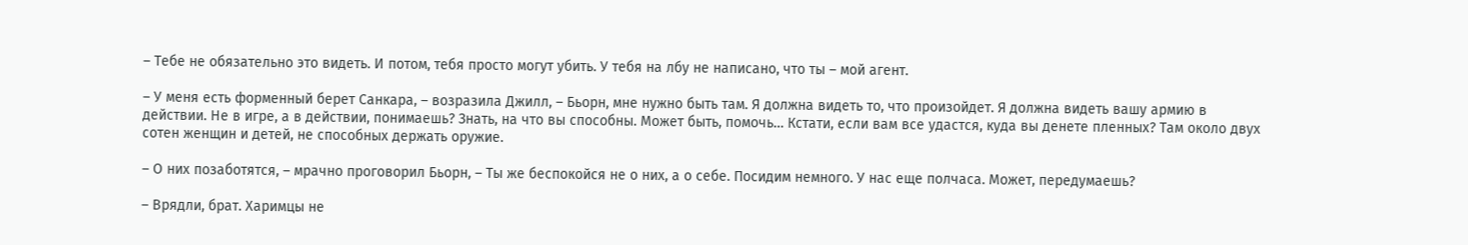– Тебе не обязательно это видеть. И потом, тебя просто могут убить. У тебя на лбу не написано, что ты – мой агент.

– У меня есть форменный берет Санкара, – возразила Джилл, – Бьорн, мне нужно быть там. Я должна видеть то, что произойдет. Я должна видеть вашу армию в действии. Не в игре, а в действии, понимаешь? Знать, на что вы способны. Может быть, помочь… Кстати, если вам все удастся, куда вы денете пленных? Там около двух сотен женщин и детей, не способных держать оружие.

– О них позаботятся, – мрачно проговорил Бьорн, – Ты же беспокойся не о них, а о себе. Посидим немного. У нас еще полчаса. Может, передумаешь?

– Врядли, брат. Харимцы не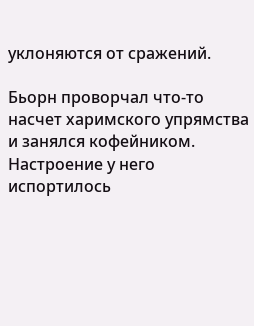уклоняются от сражений.

Бьорн проворчал что-то насчет харимского упрямства и занялся кофейником. Настроение у него испортилось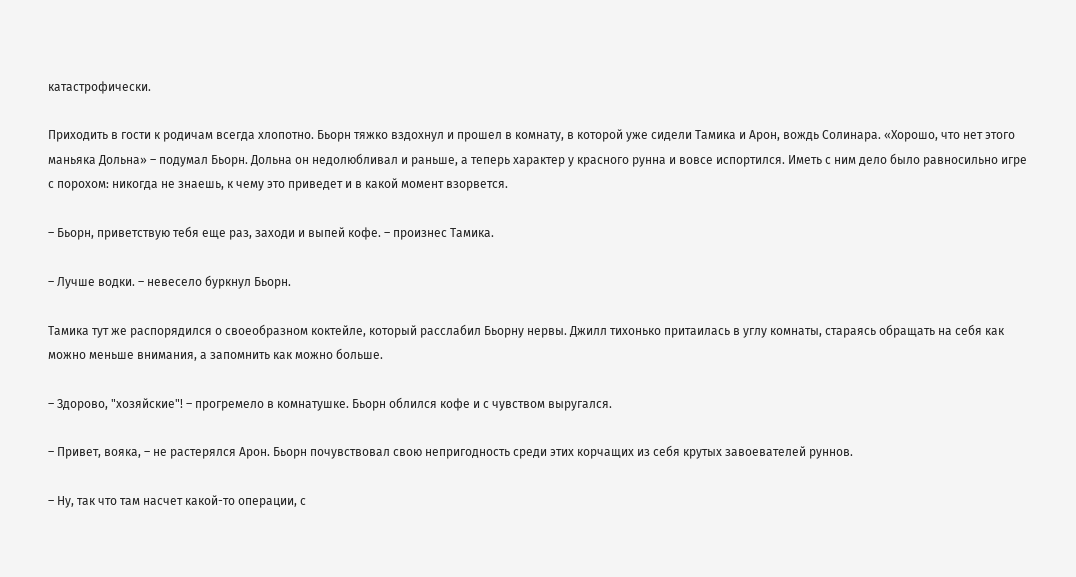катастрофически.

Приходить в гости к родичам всегда хлопотно. Бьорн тяжко вздохнул и прошел в комнату, в которой уже сидели Тамика и Арон, вождь Солинара. «Хорошо, что нет этого маньяка Дольна» – подумал Бьорн. Дольна он недолюбливал и раньше, а теперь характер у красного рунна и вовсе испортился. Иметь с ним дело было равносильно игре с порохом: никогда не знаешь, к чему это приведет и в какой момент взорвется.

– Бьорн, приветствую тебя еще раз, заходи и выпей кофе. – произнес Тамика.

– Лучше водки. – невесело буркнул Бьорн.

Тамика тут же распорядился о своеобразном коктейле, который расслабил Бьорну нервы. Джилл тихонько притаилась в углу комнаты, стараясь обращать на себя как можно меньше внимания, а запомнить как можно больше.

– Здорово, "хозяйские"! – прогремело в комнатушке. Бьорн облился кофе и с чувством выругался.

– Привет, вояка, – не растерялся Арон. Бьорн почувствовал свою непригодность среди этих корчащих из себя крутых завоевателей руннов.

– Ну, так что там насчет какой-то операции, с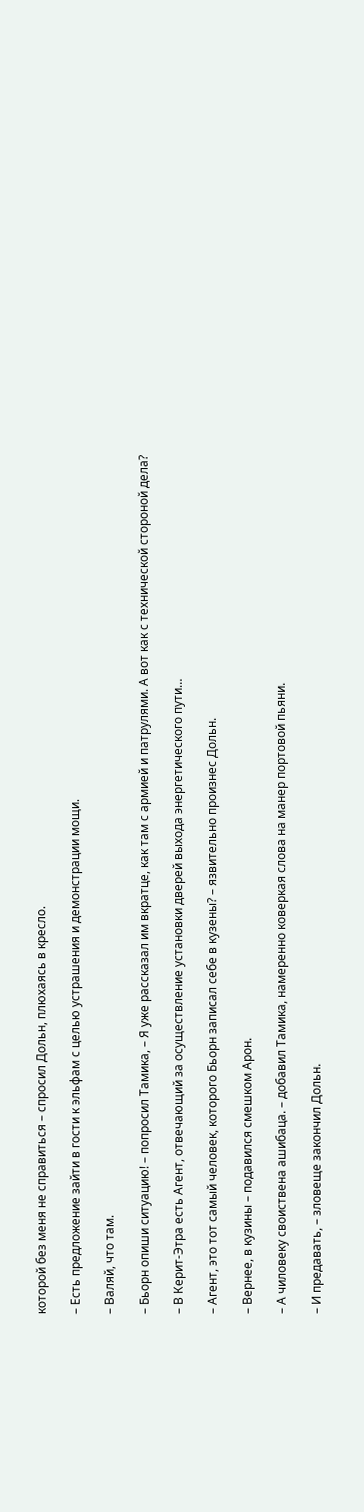которой без меня не справиться – спросил Дольн, плюхаясь в кресло.

– Есть предложение зайти в гости к эльфам с целью устрашения и демонстрации мощи.

– Валяй, что там.

– Бьорн опиши ситуацию! – попросил Тамика, – Я уже рассказал им вкратце, как там с армией и патрулями. А вот как с технической стороной дела?

– В Керит-Этра есть Агент, отвечающий за осуществление установки дверей выхода энергетического пути…

– Агент, это тот самый человек, которого Бьорн записал себе в кузены? – язвительно произнес Дольн.

– Вернее, в кузины – подавился смешком Арон.

– А чиловеку своиствена ашибаца. – добавил Тамика, намеренно коверкая слова на манер портовой пьяни.

– И предавать, – зловеще закончил Дольн.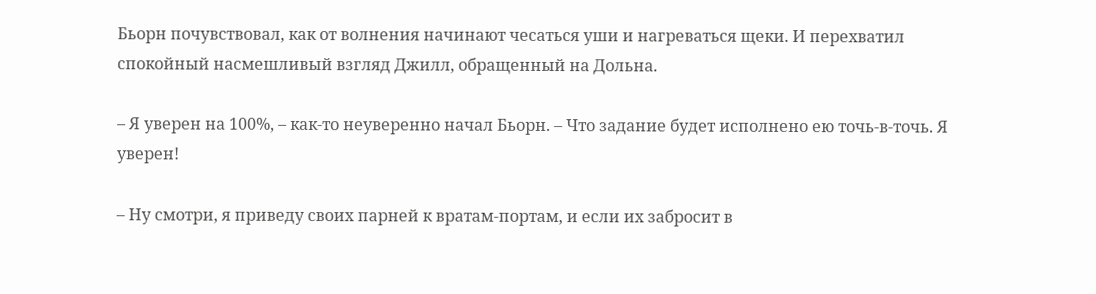Бьорн почувствовал, как от волнения начинают чесаться уши и нагреваться щеки. И перехватил спокойный насмешливый взгляд Джилл, обращенный на Дольна.

– Я уверен на 100%, – как-то неуверенно начал Бьорн. – Что задание будет исполнено ею точь-в-точь. Я уверен!

– Ну смотри, я приведу своих парней к вратам-портам, и если их забросит в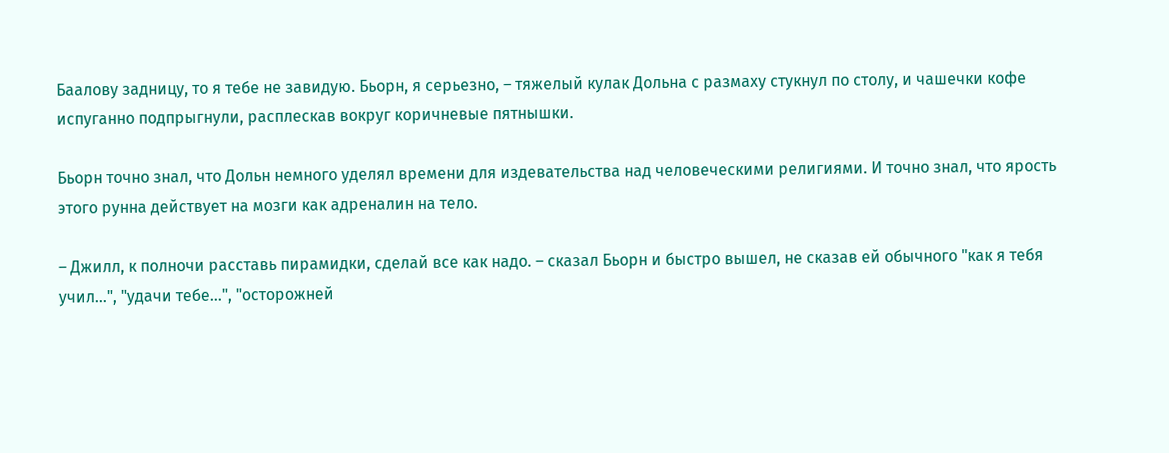Баалову задницу, то я тебе не завидую. Бьорн, я серьезно, – тяжелый кулак Дольна с размаху стукнул по столу, и чашечки кофе испуганно подпрыгнули, расплескав вокруг коричневые пятнышки.

Бьорн точно знал, что Дольн немного уделял времени для издевательства над человеческими религиями. И точно знал, что ярость этого рунна действует на мозги как адреналин на тело.

– Джилл, к полночи расставь пирамидки, сделай все как надо. – сказал Бьорн и быстро вышел, не сказав ей обычного "как я тебя учил…", "удачи тебе…", "осторожней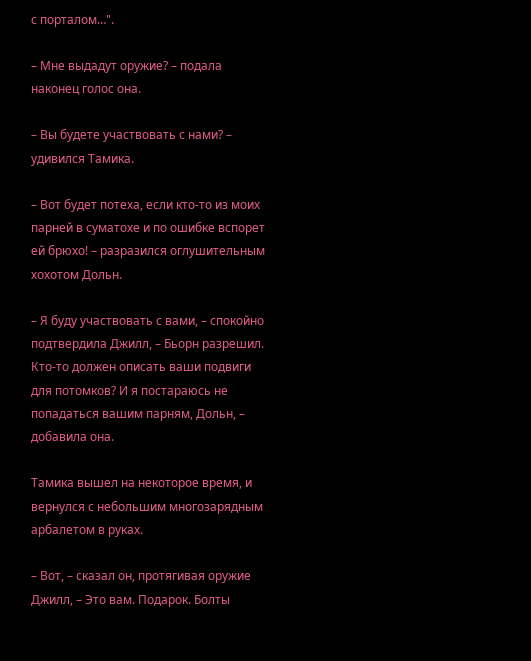с порталом…".

– Мне выдадут оружие? – подала наконец голос она.

– Вы будете участвовать с нами? – удивился Тамика.

– Вот будет потеха, если кто-то из моих парней в суматохе и по ошибке вспорет ей брюхо! – разразился оглушительным хохотом Дольн.

– Я буду участвовать с вами, – спокойно подтвердила Джилл, – Бьорн разрешил. Кто-то должен описать ваши подвиги для потомков? И я постараюсь не попадаться вашим парням, Дольн, – добавила она.

Тамика вышел на некоторое время, и вернулся с небольшим многозарядным арбалетом в руках.

– Вот, – сказал он, протягивая оружие Джилл, – Это вам. Подарок. Болты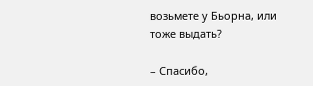возьмете у Бьорна, или тоже выдать?

– Спасибо,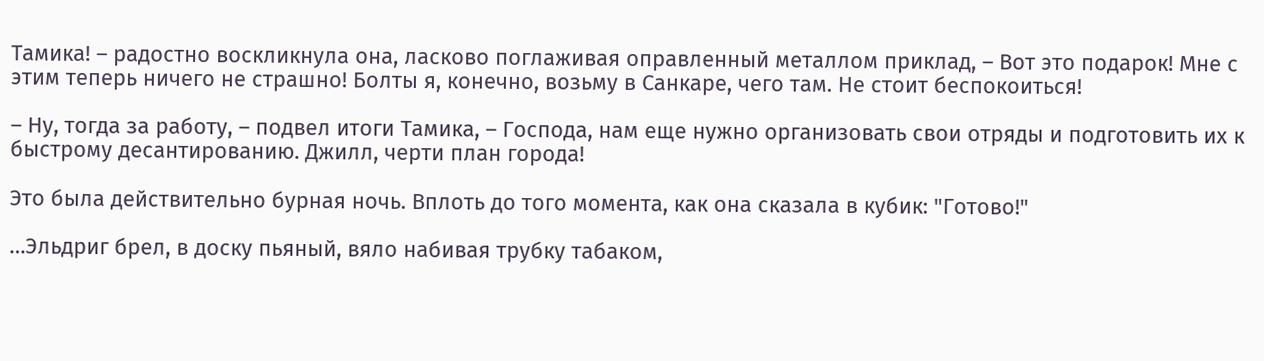Тамика! – радостно воскликнула она, ласково поглаживая оправленный металлом приклад, – Вот это подарок! Мне с этим теперь ничего не страшно! Болты я, конечно, возьму в Санкаре, чего там. Не стоит беспокоиться!

– Ну, тогда за работу, – подвел итоги Тамика, – Господа, нам еще нужно организовать свои отряды и подготовить их к быстрому десантированию. Джилл, черти план города!

Это была действительно бурная ночь. Вплоть до того момента, как она сказала в кубик: "Готово!"

…Эльдриг брел, в доску пьяный, вяло набивая трубку табаком,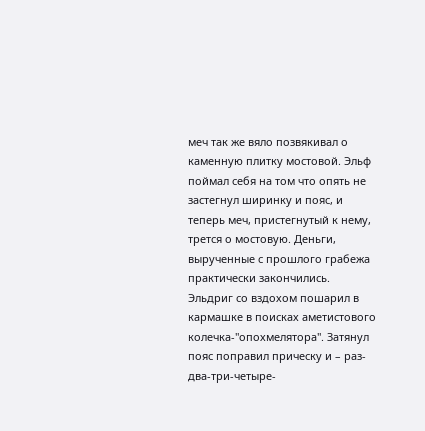меч так же вяло позвякивал о каменную плитку мостовой. Эльф поймал себя на том что опять не застегнул ширинку и пояс, и теперь меч, пристегнутый к нему, трется о мостовую. Деньги, вырученные с прошлого грабежа практически закончились. Эльдриг со вздохом пошарил в кармашке в поисках аметистового колечка-"опохмелятора". Затянул пояс поправил прическу и – раз-два-три-четыре-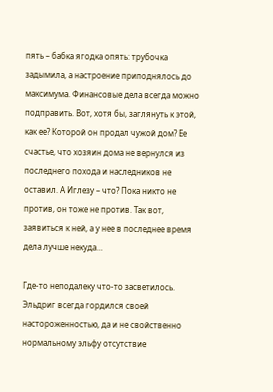пять – бабка ягодка опять: трубочка задымила, а настроение приподнялось до максимума. Финансовые дела всегда можно подправить. Вот, хотя бы, заглянуть к этой, как ее? Которой он продал чужой дом? Ее счастье, что хозяин дома не вернулся из последнего похода и наследников не оставил. А Иглезу – что? Пока никто не против, он тоже не против. Так вот, заявиться к ней, а у нее в последнее время дела лучше некуда…

Где-то неподалеку что-то засветилось. Эльдриг всегда гордился своей настороженностью, да и не свойственно нормальному эльфу отсутствие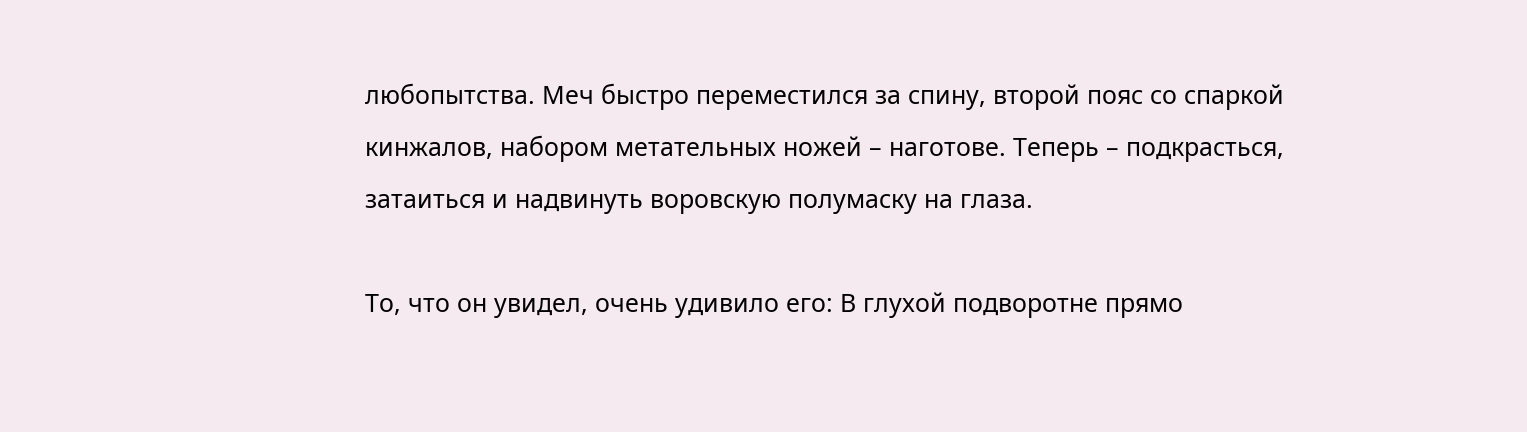любопытства. Меч быстро переместился за спину, второй пояс со спаркой кинжалов, набором метательных ножей – наготове. Теперь – подкрасться, затаиться и надвинуть воровскую полумаску на глаза.

То, что он увидел, очень удивило его: В глухой подворотне прямо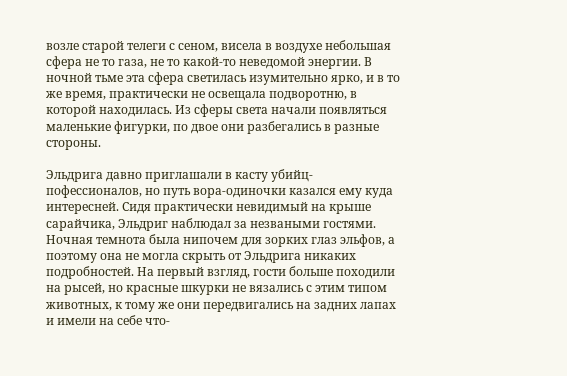возле старой телеги с сеном, висела в воздухе небольшая сфера не то газа, не то какой-то неведомой энергии. В ночной тьме эта сфера светилась изумительно ярко, и в то же время, практически не освещала подворотню, в которой находилась. Из сферы света начали появляться маленькие фигурки, по двое они разбегались в разные стороны.

Эльдрига давно приглашали в касту убийц-пофессионалов, но путь вора-одиночки казался ему куда интересней. Сидя практически невидимый на крыше сарайчика, Эльдриг наблюдал за незваными гостями. Ночная темнота была нипочем для зорких глаз эльфов, а поэтому она не могла скрыть от Эльдрига никаких подробностей. На первый взгляд, гости больше походили на рысей, но красные шкурки не вязались с этим типом животных, к тому же они передвигались на задних лапах и имели на себе что-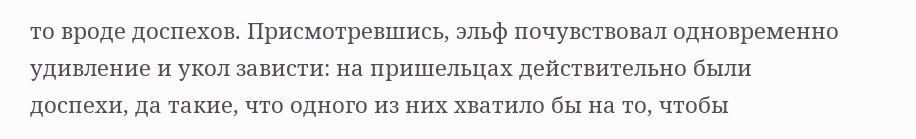то вроде доспехов. Присмотревшись, эльф почувствовал одновременно удивление и укол зависти: на пришельцах действительно были доспехи, да такие, что одного из них хватило бы на то, чтобы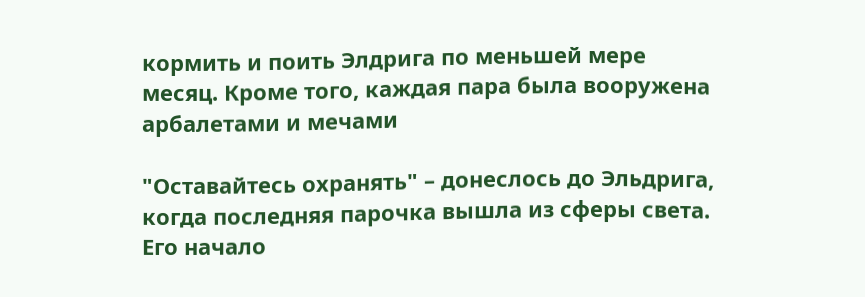кормить и поить Элдрига по меньшей мере месяц. Кроме того, каждая пара была вооружена арбалетами и мечами

"Оставайтесь охранять" – донеслось до Эльдрига, когда последняя парочка вышла из сферы света. Его начало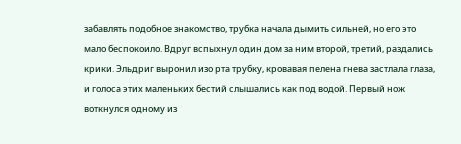забавлять подобное знакомство, трубка начала дымить сильней, но его это мало беспокоило. Вдруг вспыхнул один дом за ним второй, третий, раздались крики. Эльдриг выронил изо рта трубку, кровавая пелена гнева застлала глаза, и голоса этих маленьких бестий слышались как под водой. Первый нож воткнулся одному из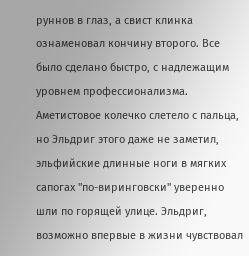руннов в глаз, а свист клинка ознаменовал кончину второго. Все было сделано быстро, с надлежащим уровнем профессионализма. Аметистовое колечко слетело с пальца, но Эльдриг этого даже не заметил, эльфийские длинные ноги в мягких сапогах "по-виринговски" уверенно шли по горящей улице. Эльдриг, возможно впервые в жизни чувствовал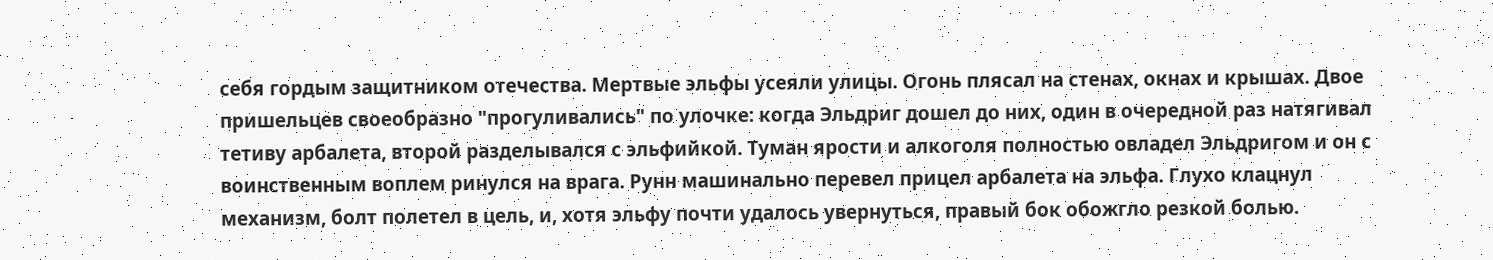себя гордым защитником отечества. Мертвые эльфы усеяли улицы. Огонь плясал на стенах, окнах и крышах. Двое пришельцев своеобразно "прогуливались" по улочке: когда Эльдриг дошел до них, один в очередной раз натягивал тетиву арбалета, второй разделывался с эльфийкой. Туман ярости и алкоголя полностью овладел Эльдригом и он с воинственным воплем ринулся на врага. Рунн машинально перевел прицел арбалета на эльфа. Глухо клацнул механизм, болт полетел в цель, и, хотя эльфу почти удалось увернуться, правый бок обожгло резкой болью.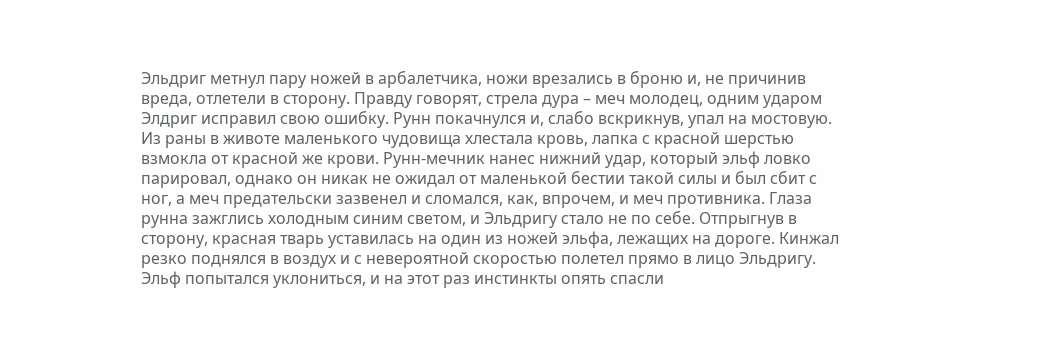Эльдриг метнул пару ножей в арбалетчика, ножи врезались в броню и, не причинив вреда, отлетели в сторону. Правду говорят, стрела дура – меч молодец, одним ударом Элдриг исправил свою ошибку. Рунн покачнулся и, слабо вскрикнув, упал на мостовую. Из раны в животе маленького чудовища хлестала кровь, лапка с красной шерстью взмокла от красной же крови. Рунн-мечник нанес нижний удар, который эльф ловко парировал, однако он никак не ожидал от маленькой бестии такой силы и был сбит с ног, а меч предательски зазвенел и сломался, как, впрочем, и меч противника. Глаза рунна зажглись холодным синим светом, и Эльдригу стало не по себе. Отпрыгнув в сторону, красная тварь уставилась на один из ножей эльфа, лежащих на дороге. Кинжал резко поднялся в воздух и с невероятной скоростью полетел прямо в лицо Эльдригу. Эльф попытался уклониться, и на этот раз инстинкты опять спасли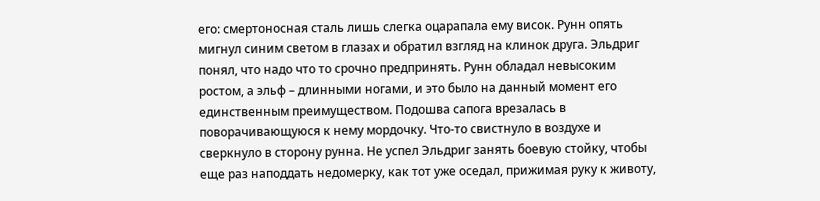его: смертоносная сталь лишь слегка оцарапала ему висок. Рунн опять мигнул синим светом в глазах и обратил взгляд на клинок друга. Эльдриг понял, что надо что то срочно предпринять. Рунн обладал невысоким ростом, а эльф – длинными ногами, и это было на данный момент его единственным преимуществом. Подошва сапога врезалась в поворачивающуюся к нему мордочку. Что-то свистнуло в воздухе и сверкнуло в сторону рунна. Не успел Эльдриг занять боевую стойку, чтобы еще раз наподдать недомерку, как тот уже оседал, прижимая руку к животу,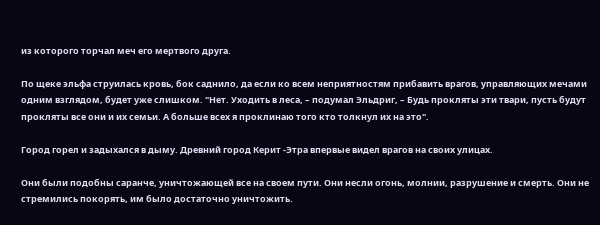из которого торчал меч его мертвого друга.

По щеке эльфа струилась кровь, бок саднило, да если ко всем неприятностям прибавить врагов, управляющих мечами одним взглядом, будет уже слишком. "Нет. Уходить в леса, – подумал Эльдриг, – Будь прокляты эти твари, пусть будут прокляты все они и их семьи. А больше всех я проклинаю того кто толкнул их на это".

Город горел и задыхался в дыму. Древний город Керит -Этра впервые видел врагов на своих улицах.

Они были подобны саранче, уничтожающей все на своем пути. Они несли огонь, молнии, разрушение и смерть. Они не стремились покорять, им было достаточно уничтожить.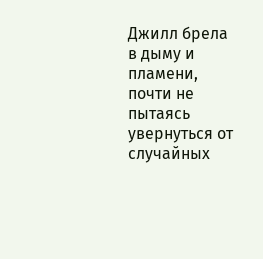Джилл брела в дыму и пламени, почти не пытаясь увернуться от случайных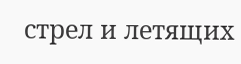стрел и летящих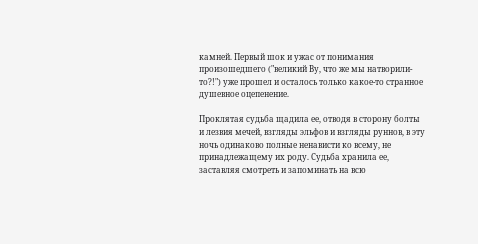камней. Первый шок и ужас от понимания произошедшего ("великий Ву, что же мы натворили-то?!") уже прошел и осталось только какое-то странное душевное оцепенение.

Проклятая судьба щадила ее, отводя в сторону болты и лезвия мечей, взгляды эльфов и взгляды руннов, в эту ночь одинаково полные ненависти ко всему, не принадлежащему их роду. Судьба хранила ее, заставляя смотреть и запоминать на всю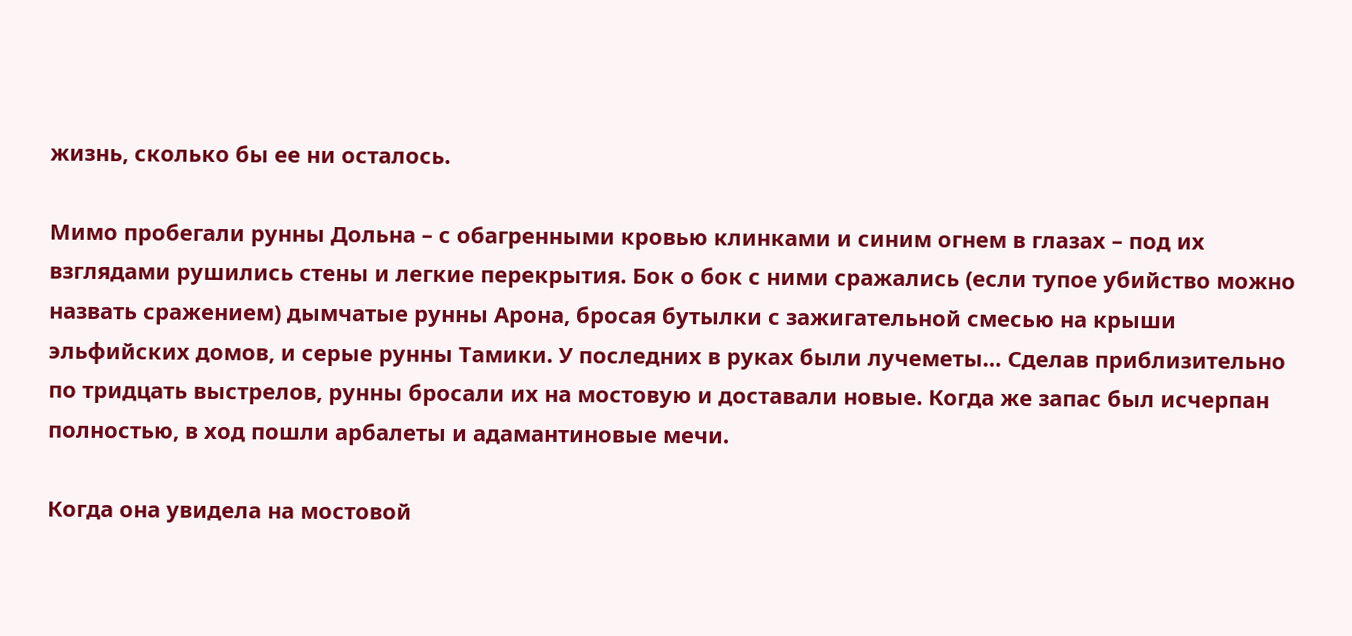жизнь, сколько бы ее ни осталось.

Мимо пробегали рунны Дольна – с обагренными кровью клинками и синим огнем в глазах – под их взглядами рушились стены и легкие перекрытия. Бок о бок с ними сражались (если тупое убийство можно назвать сражением) дымчатые рунны Арона, бросая бутылки с зажигательной смесью на крыши эльфийских домов, и серые рунны Тамики. У последних в руках были лучеметы… Сделав приблизительно по тридцать выстрелов, рунны бросали их на мостовую и доставали новые. Когда же запас был исчерпан полностью, в ход пошли арбалеты и адамантиновые мечи.

Когда она увидела на мостовой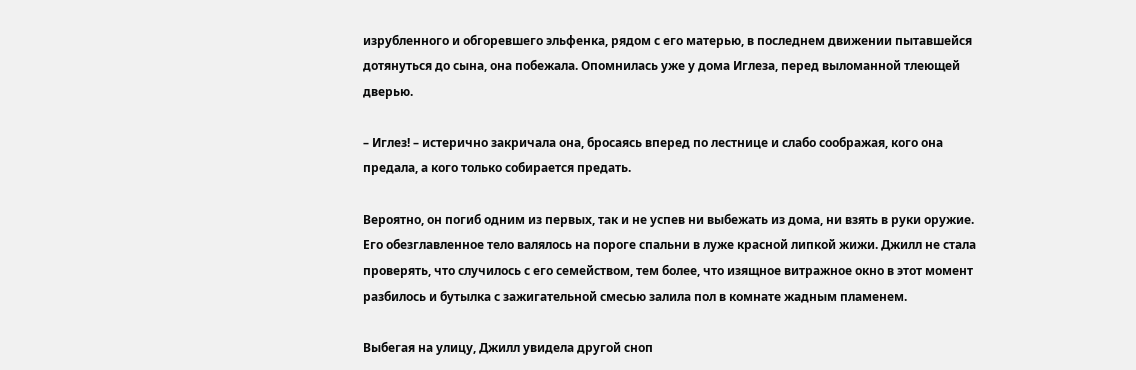изрубленного и обгоревшего эльфенка, рядом с его матерью, в последнем движении пытавшейся дотянуться до сына, она побежала. Опомнилась уже у дома Иглеза, перед выломанной тлеющей дверью.

– Иглез! – истерично закричала она, бросаясь вперед по лестнице и слабо соображая, кого она предала, а кого только собирается предать.

Вероятно, он погиб одним из первых, так и не успев ни выбежать из дома, ни взять в руки оружие. Его обезглавленное тело валялось на пороге спальни в луже красной липкой жижи. Джилл не стала проверять, что случилось с его семейством, тем более, что изящное витражное окно в этот момент разбилось и бутылка с зажигательной смесью залила пол в комнате жадным пламенем.

Выбегая на улицу, Джилл увидела другой сноп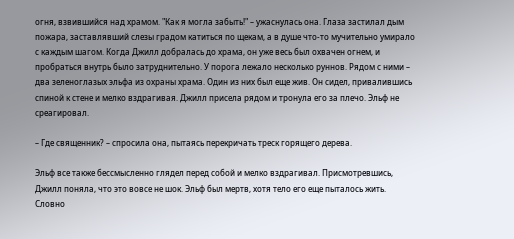огня, взвившийся над храмом. "Как я могла забыть!" – ужаснулась она. Глаза застилал дым пожара, заставлявший слезы градом катиться по щекам, а в душе что-то мучительно умирало с каждым шагом. Когда Джилл добралась до храма, он уже весь был охвачен огнем, и пробраться внутрь было затруднительно. У порога лежало несколько руннов. Рядом с ними – два зеленоглазых эльфа из охраны храма. Один из них был еще жив. Он сидел, привалившись спиной к стене и мелко вздрагивая. Джилл присела рядом и тронула его за плечо. Эльф не среагировал.

– Где священник? – спросила она, пытаясь перекричать треск горящего дерева.

Эльф все также бессмысленно глядел перед собой и мелко вздрагивал. Присмотревшись, Джилл поняла, что это вовсе не шок. Эльф был мертв, хотя тело его еще пыталось жить. Словно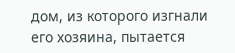дом, из которого изгнали его хозяина, пытается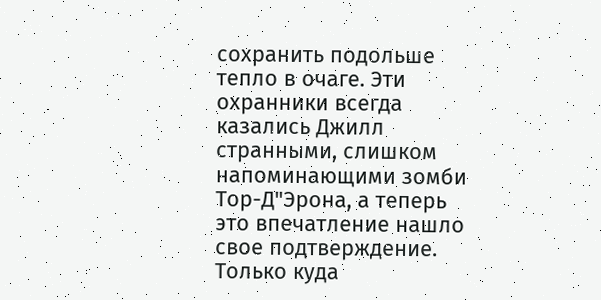сохранить подольше тепло в очаге. Эти охранники всегда казались Джилл странными, слишком напоминающими зомби Тор-Д"Эрона, а теперь это впечатление нашло свое подтверждение. Только куда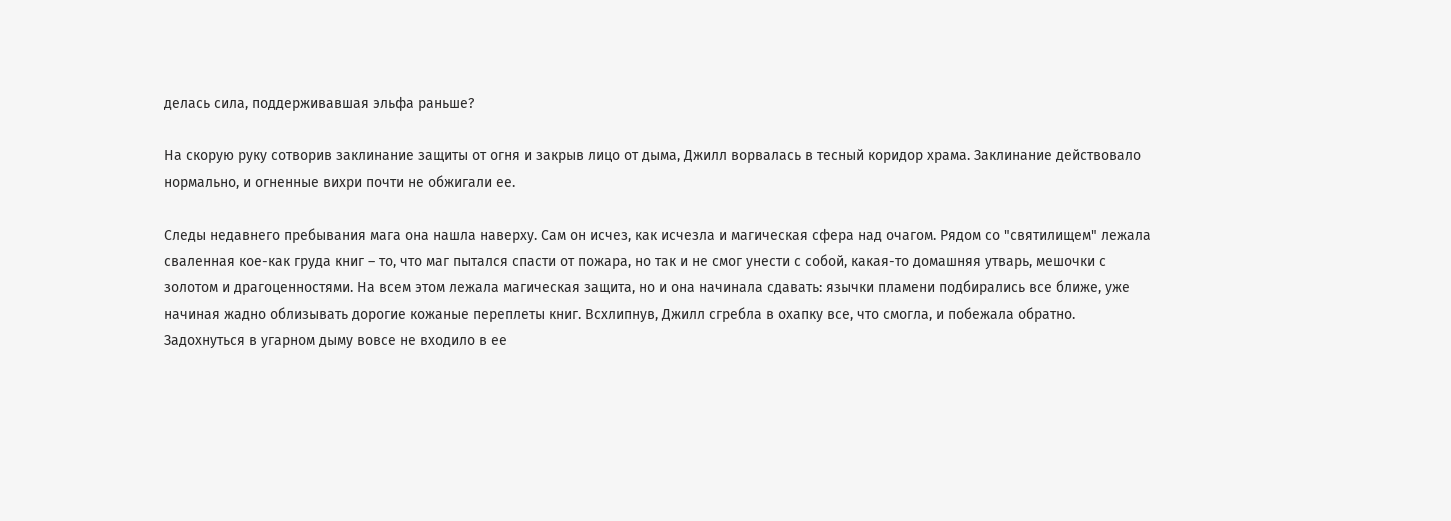делась сила, поддерживавшая эльфа раньше?

На скорую руку сотворив заклинание защиты от огня и закрыв лицо от дыма, Джилл ворвалась в тесный коридор храма. Заклинание действовало нормально, и огненные вихри почти не обжигали ее.

Следы недавнего пребывания мага она нашла наверху. Сам он исчез, как исчезла и магическая сфера над очагом. Рядом со "святилищем" лежала сваленная кое-как груда книг – то, что маг пытался спасти от пожара, но так и не смог унести с собой, какая-то домашняя утварь, мешочки с золотом и драгоценностями. На всем этом лежала магическая защита, но и она начинала сдавать: язычки пламени подбирались все ближе, уже начиная жадно облизывать дорогие кожаные переплеты книг. Всхлипнув, Джилл сгребла в охапку все, что смогла, и побежала обратно. Задохнуться в угарном дыму вовсе не входило в ее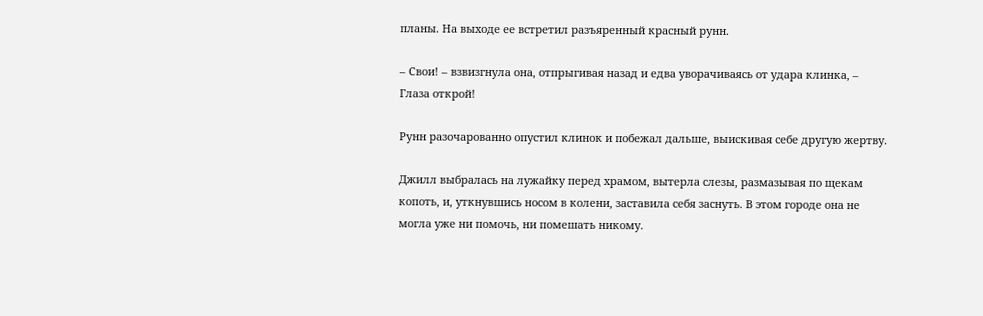планы. На выходе ее встретил разъяренный красный рунн.

– Свои! – взвизгнула она, отпрыгивая назад и едва уворачиваясь от удара клинка, – Глаза открой!

Рунн разочарованно опустил клинок и побежал дальше, выискивая себе другую жертву.

Джилл выбралась на лужайку перед храмом, вытерла слезы, размазывая по щекам копоть, и, уткнувшись носом в колени, заставила себя заснуть. В этом городе она не могла уже ни помочь, ни помешать никому.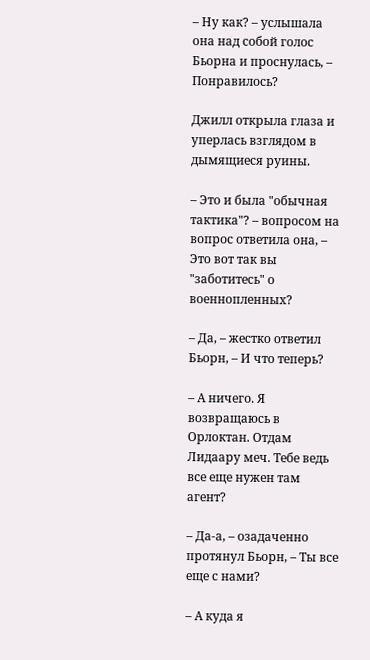– Ну как? – услышала она над собой голос Бьорна и проснулась, – Понравилось?

Джилл открыла глаза и уперлась взглядом в дымящиеся руины.

– Это и была "обычная тактика"? – вопросом на вопрос ответила она, – Это вот так вы "заботитесь" о военнопленных?

– Да, – жестко ответил Бьорн, – И что теперь?

– А ничего. Я возвращаюсь в Орлоктан. Отдам Лидаару меч. Тебе ведь все еще нужен там агент?

– Да-а, – озадаченно протянул Бьорн, – Ты все еще с нами?

– А куда я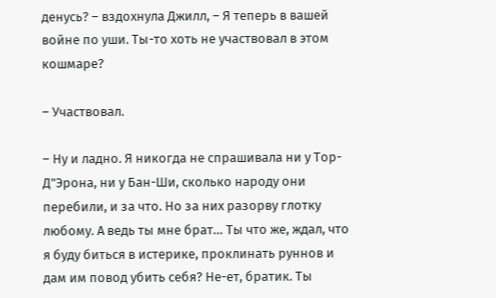денусь? – вздохнула Джилл, – Я теперь в вашей войне по уши. Ты-то хоть не участвовал в этом кошмаре?

– Участвовал.

– Ну и ладно. Я никогда не спрашивала ни у Тор-Д"Эрона, ни у Бан-Ши, сколько народу они перебили, и за что. Но за них разорву глотку любому. А ведь ты мне брат… Ты что же, ждал, что я буду биться в истерике, проклинать руннов и дам им повод убить себя? Не-ет, братик. Ты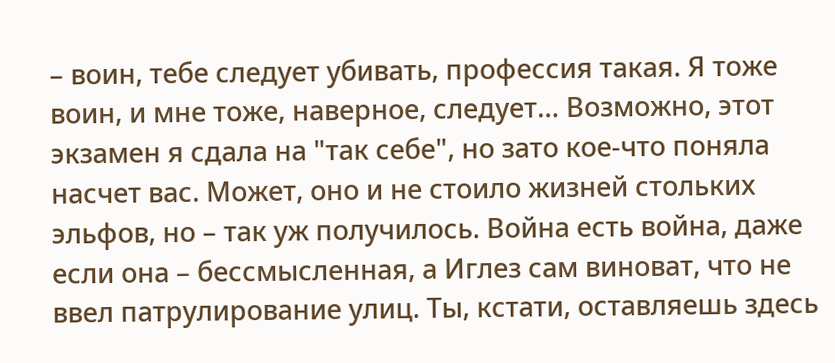– воин, тебе следует убивать, профессия такая. Я тоже воин, и мне тоже, наверное, следует… Возможно, этот экзамен я сдала на "так себе", но зато кое-что поняла насчет вас. Может, оно и не стоило жизней стольких эльфов, но – так уж получилось. Война есть война, даже если она – бессмысленная, а Иглез сам виноват, что не ввел патрулирование улиц. Ты, кстати, оставляешь здесь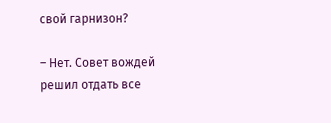свой гарнизон?

– Нет. Совет вождей решил отдать все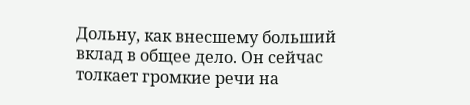Дольну, как внесшему больший вклад в общее дело. Он сейчас толкает громкие речи на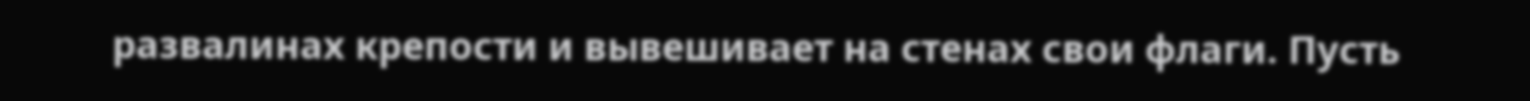развалинах крепости и вывешивает на стенах свои флаги. Пусть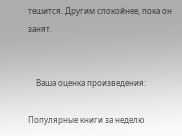тешится. Другим спокойнее, пока он занят.


    Ваша оценка произведения:

Популярные книги за неделю